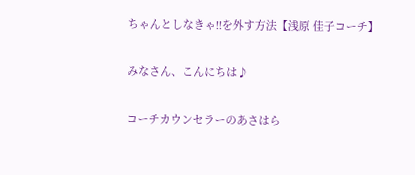ちゃんとしなきゃ!!を外す方法【浅原 佳子コーチ】

みなさん、こんにちは♪

コーチカウンセラーのあさはら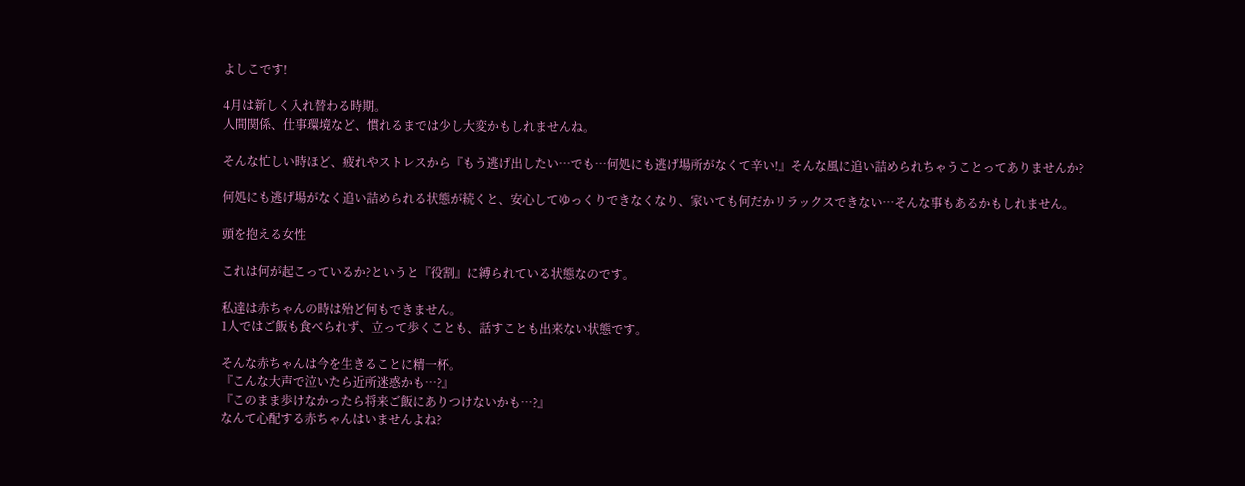よしこです!

4月は新しく入れ替わる時期。
人間関係、仕事環境など、慣れるまでは少し大変かもしれませんね。

そんな忙しい時ほど、疲れやストレスから『もう逃げ出したい…でも…何処にも逃げ場所がなくて辛い!』そんな風に追い詰められちゃうことってありませんか?

何処にも逃げ場がなく追い詰められる状態が続くと、安心してゆっくりできなくなり、家いても何だかリラックスできない…そんな事もあるかもしれません。

頭を抱える女性

これは何が起こっているか?というと『役割』に縛られている状態なのです。

私達は赤ちゃんの時は殆ど何もできません。
1人ではご飯も食べられず、立って歩くことも、話すことも出来ない状態です。

そんな赤ちゃんは今を生きることに精一杯。
『こんな大声で泣いたら近所迷惑かも…?』
『このまま歩けなかったら将来ご飯にありつけないかも…?』
なんて心配する赤ちゃんはいませんよね?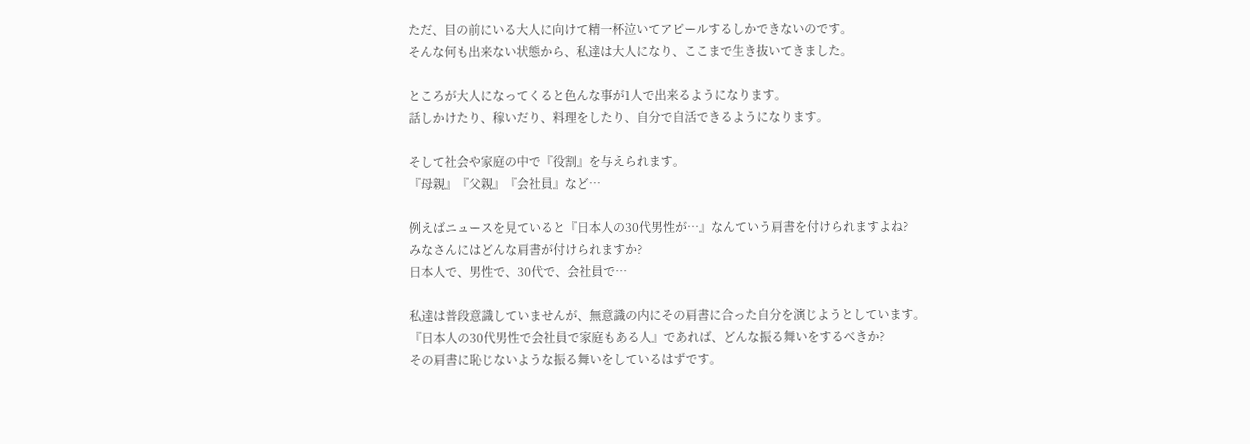ただ、目の前にいる大人に向けて精一杯泣いてアピールするしかできないのです。
そんな何も出来ない状態から、私達は大人になり、ここまで生き抜いてきました。

ところが大人になってくると色んな事が1人で出来るようになります。
話しかけたり、稼いだり、料理をしたり、自分で自活できるようになります。

そして社会や家庭の中で『役割』を与えられます。
『母親』『父親』『会社員』など…

例えばニュースを見ていると『日本人の30代男性が…』なんていう肩書を付けられますよね?
みなさんにはどんな肩書が付けられますか?
日本人で、男性で、30代で、会社員で…

私達は普段意識していませんが、無意識の内にその肩書に合った自分を演じようとしています。
『日本人の30代男性で会社員で家庭もある人』であれば、どんな振る舞いをするべきか?
その肩書に恥じないような振る舞いをしているはずです。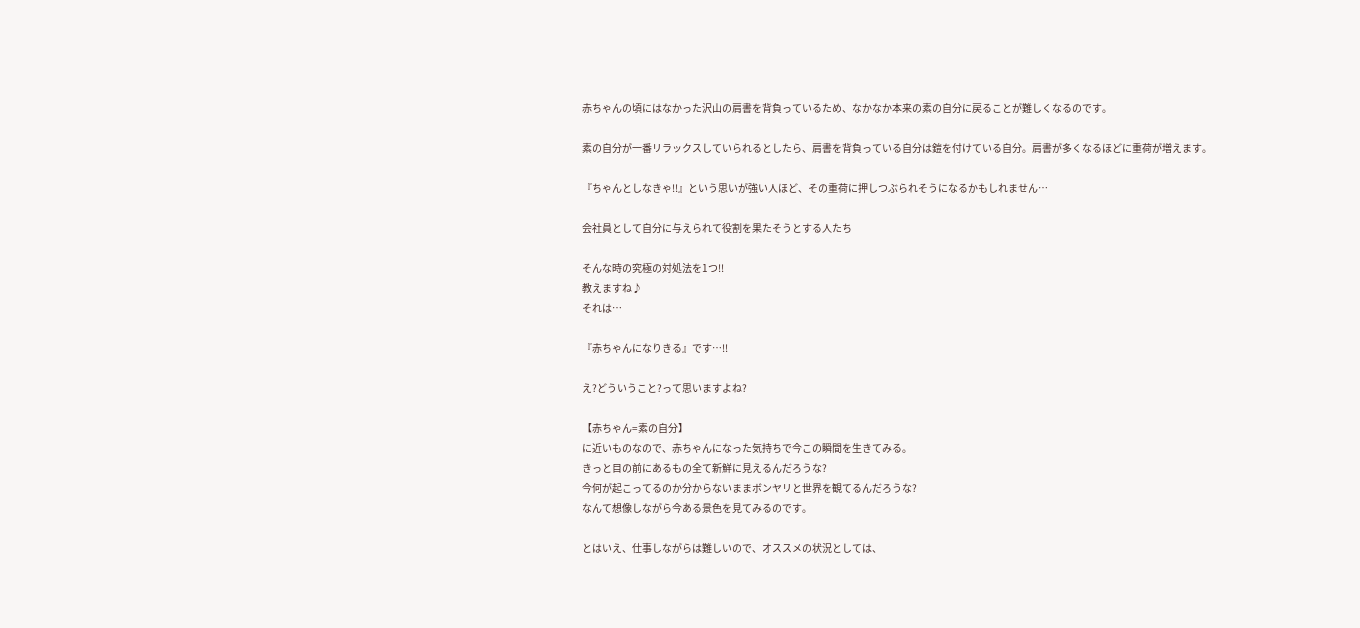赤ちゃんの頃にはなかった沢山の肩書を背負っているため、なかなか本来の素の自分に戻ることが難しくなるのです。

素の自分が一番リラックスしていられるとしたら、肩書を背負っている自分は鎧を付けている自分。肩書が多くなるほどに重荷が増えます。

『ちゃんとしなきゃ!!』という思いが強い人ほど、その重荷に押しつぶられそうになるかもしれません…

会社員として自分に与えられて役割を果たそうとする人たち

そんな時の究極の対処法を1つ!!
教えますね♪
それは…

『赤ちゃんになりきる』です…!!

え?どういうこと?って思いますよね?

【赤ちゃん=素の自分】
に近いものなので、赤ちゃんになった気持ちで今この瞬間を生きてみる。
きっと目の前にあるもの全て新鮮に見えるんだろうな?
今何が起こってるのか分からないままボンヤリと世界を観てるんだろうな?
なんて想像しながら今ある景色を見てみるのです。

とはいえ、仕事しながらは難しいので、オススメの状況としては、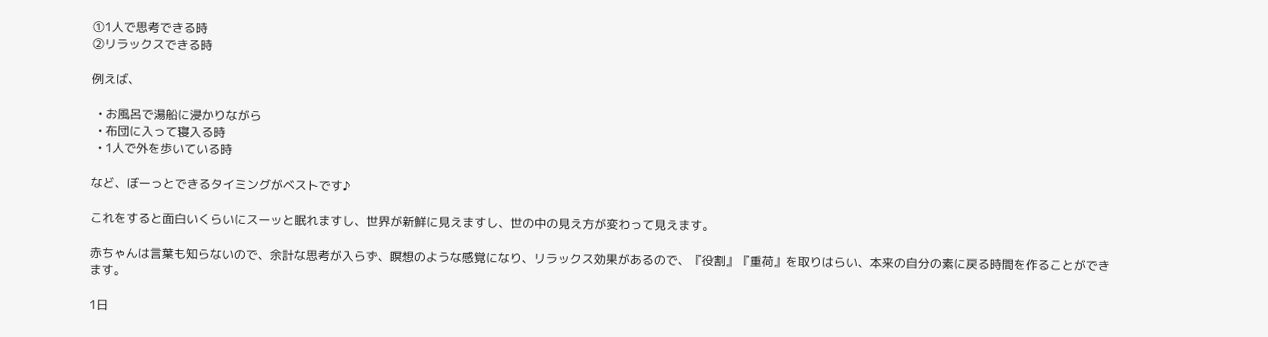①1人で思考できる時
②リラックスできる時

例えば、

  • お風呂で湯船に浸かりながら
  • 布団に入って寝入る時
  • 1人で外を歩いている時

など、ぼーっとできるタイミングがベストです♪

これをすると面白いくらいにスーッと眠れますし、世界が新鮮に見えますし、世の中の見え方が変わって見えます。

赤ちゃんは言葉も知らないので、余計な思考が入らず、瞑想のような感覚になり、リラックス効果があるので、『役割』『重荷』を取りはらい、本来の自分の素に戻る時間を作ることができます。

1日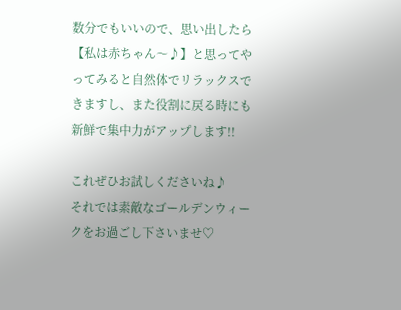数分でもいいので、思い出したら【私は赤ちゃん〜♪】と思ってやってみると自然体でリラックスできますし、また役割に戻る時にも新鮮で集中力がアップします!!

これぜひお試しくださいね♪
それでは素敵なゴールデンウィークをお過ごし下さいませ♡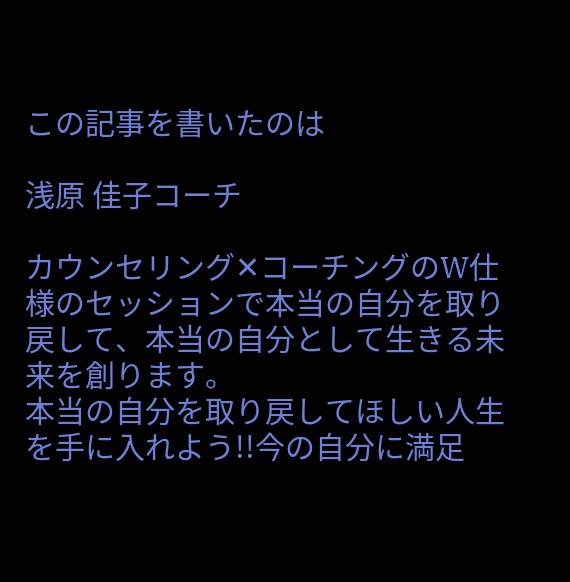この記事を書いたのは

浅原 佳子コーチ

カウンセリング✕コーチングのW仕様のセッションで本当の自分を取り戻して、本当の自分として生きる未来を創ります。
本当の自分を取り戻してほしい人生を手に入れよう!!今の自分に満足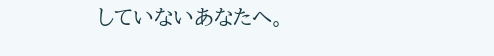していないあなたへ。